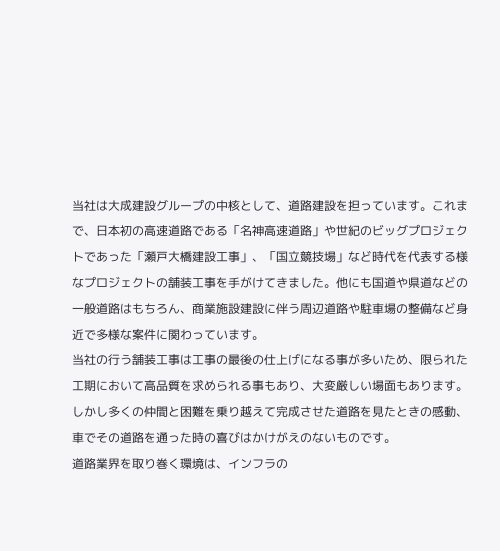当社は大成建設グループの中核として、道路建設を担っています。これまで、日本初の高速道路である「名神高速道路」や世紀のビッグプロジェクトであった「瀬戸大橋建設工事」、「国立競技場」など時代を代表する様なプロジェクトの舗装工事を手がけてきました。他にも国道や県道などの一般道路はもちろん、商業施設建設に伴う周辺道路や駐車場の整備など身近で多様な案件に関わっています。
当社の行う舗装工事は工事の最後の仕上げになる事が多いため、限られた工期において高品質を求められる事もあり、大変厳しい場面もあります。しかし多くの仲間と困難を乗り越えて完成させた道路を見たときの感動、車でその道路を通った時の喜びはかけがえのないものです。
道路業界を取り巻く環境は、インフラの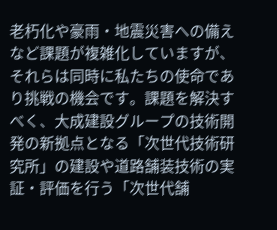老朽化や豪雨・地震災害への備えなど課題が複雑化していますが、それらは同時に私たちの使命であり挑戦の機会です。課題を解決すべく、大成建設グループの技術開発の新拠点となる「次世代技術研究所」の建設や道路舗装技術の実証・評価を行う「次世代舗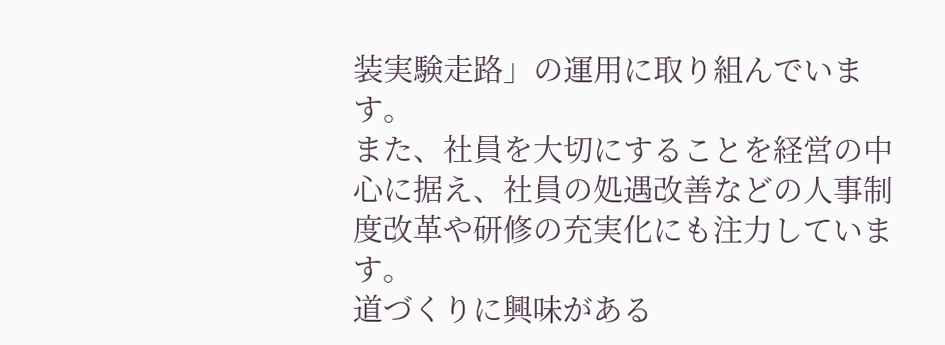装実験走路」の運用に取り組んでいます。
また、社員を大切にすることを経営の中心に据え、社員の処遇改善などの人事制度改革や研修の充実化にも注力しています。
道づくりに興味がある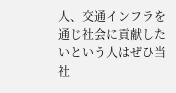人、交通インフラを通じ社会に貢献したいという人はぜひ当社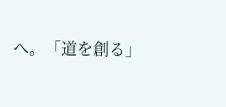へ。「道を創る」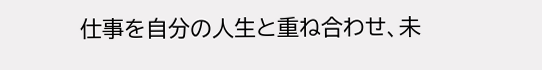仕事を自分の人生と重ね合わせ、未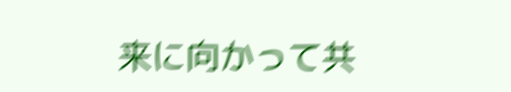来に向かって共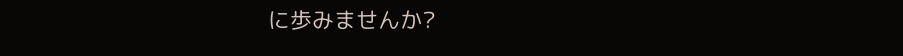に歩みませんか?